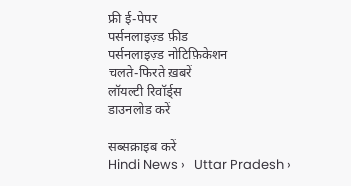फ्री ई-पेपर
पर्सनलाइज़्ड फ़ीड
पर्सनलाइज़्ड नोटिफ़िकेशन
चलते-फिरते ख़बरें
लॉयल्टी रिवॉर्ड्स
डाउनलोड करें

सब्सक्राइब करें
Hindi News ›   Uttar Pradesh ›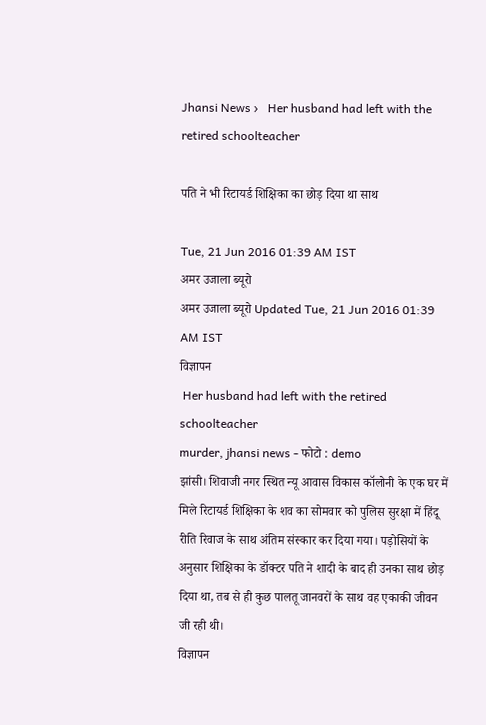Jhansi News ›   Her husband had left with the retired schoolteacher

पति ने भी रिटायर्ड शिक्षिका का छोड़ दिया था साथ

Tue, 21 Jun 2016 01:39 AM IST
अमर उजाला ब्यूरो
अमर उजाला ब्यूरो Updated Tue, 21 Jun 2016 01:39 AM IST
विज्ञापन
 Her husband had left with the retired schoolteacher
murder, jhansi news - फोटो : demo
झांसी। शिवाजी नगर स्थित न्यू आवास विकास कॉलोनी के एक घर में मिले रिटायर्ड शिक्षिका के शव का सोमवार को पुलिस सुरक्षा में हिंदू रीति रिवाज के साथ अंतिम संस्कार कर दिया गया। पड़ोसियों के अनुसार शिक्षिका के डॉक्टर पति ने शादी के बाद ही उनका साथ छोड़ दिया था, तब से ही कुछ पालतू जानवरों के साथ वह एकाकी जीवन जी रही थी।
विज्ञापन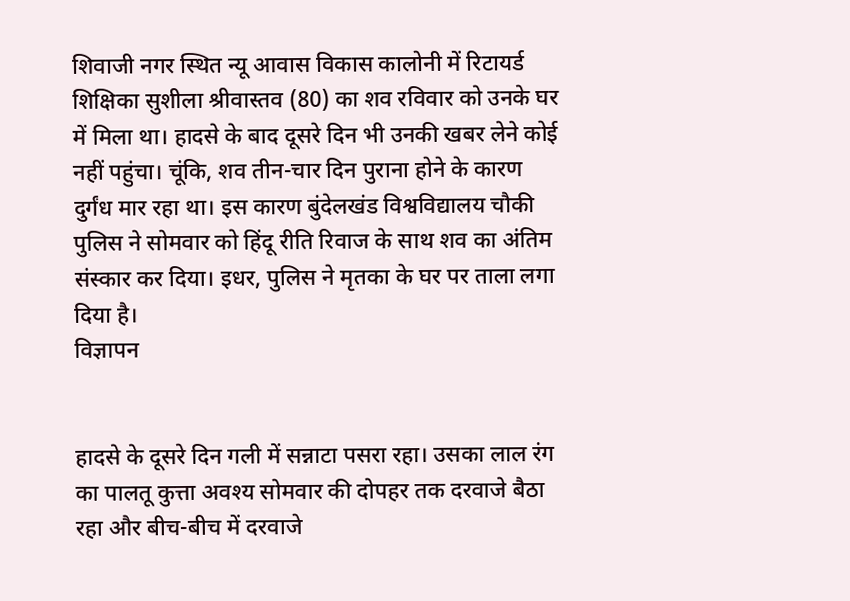शिवाजी नगर स्थित न्यू आवास विकास कालोनी में रिटायर्ड शिक्षिका सुशीला श्रीवास्तव (80) का शव रविवार को उनके घर में मिला था। हादसे के बाद दूसरे दिन भी उनकी खबर लेने कोई नहीं पहुंचा। चूंकि, शव तीन-चार दिन पुराना होने के कारण दुर्गंध मार रहा था। इस कारण बुंदेलखंड विश्वविद्यालय चौकी पुलिस ने सोमवार को हिंदू रीति रिवाज के साथ शव का अंतिम संस्कार कर दिया। इधर, पुलिस ने मृतका के घर पर ताला लगा दिया है।
विज्ञापन


हादसे के दूसरे दिन गली में सन्नाटा पसरा रहा। उसका लाल रंग का पालतू कुत्ता अवश्य सोमवार की दोपहर तक दरवाजे बैठा रहा और बीच-बीच में दरवाजे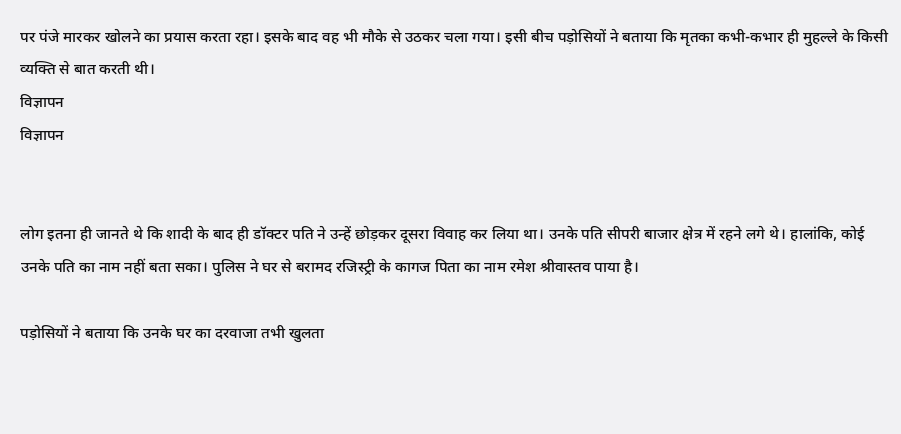पर पंजे मारकर खोलने का प्रयास करता रहा। इसके बाद वह भी मौके से उठकर चला गया। इसी बीच पड़ोसियों ने बताया कि मृतका कभी-कभार ही मुहल्ले के किसी व्यक्ति से बात करती थी।
विज्ञापन
विज्ञापन


लोग इतना ही जानते थे कि शादी के बाद ही डॉक्टर पति ने उन्हें छोड़कर दूसरा विवाह कर लिया था। उनके पति सीपरी बाजार क्षेत्र में रहने लगे थे। हालांकि, कोई उनके पति का नाम नहीं बता सका। पुलिस ने घर से बरामद रजिस्ट्री के कागज पिता का नाम रमेश श्रीवास्तव पाया है।

पड़ोसियों ने बताया कि उनके घर का दरवाजा तभी खुलता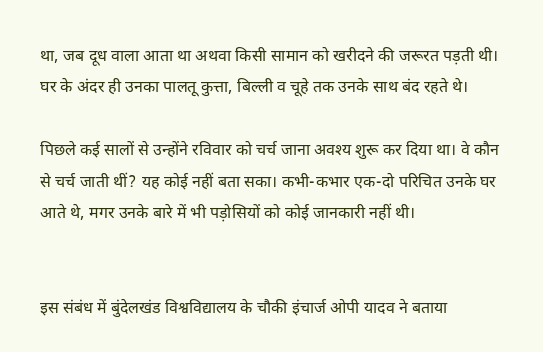था, जब दूध वाला आता था अथवा किसी सामान को खरीदने की जरूरत पड़ती थी। घर के अंदर ही उनका पालतू कुत्ता, बिल्ली व चूहे तक उनके साथ बंद रहते थे।

पिछले कई सालों से उन्होंने रविवार को चर्च जाना अवश्य शुरू कर दिया था। वे कौन से चर्च जाती थीं? यह कोई नहीं बता सका। कभी-कभार एक-दो परिचित उनके घर आते थे, मगर उनके बारे में भी पड़ोसियों को कोई जानकारी नहीं थी।


इस संबंध में बुंदेलखंड विश्वविद्यालय के चौकी इंचार्ज ओपी यादव ने बताया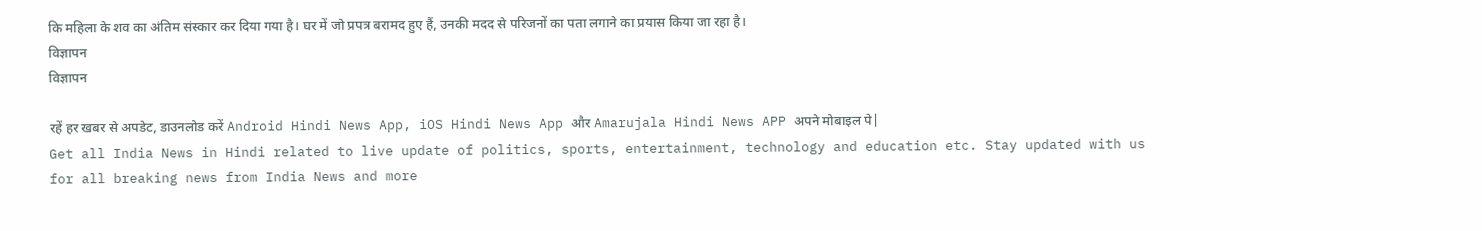कि महिला के शव का अंतिम संस्कार कर दिया गया है। घर में जो प्रपत्र बरामद हुए हैं, उनकी मदद से परिजनों का पता लगाने का प्रयास किया जा रहा है।
विज्ञापन
विज्ञापन

रहें हर खबर से अपडेट, डाउनलोड करें Android Hindi News App, iOS Hindi News App और Amarujala Hindi News APP अपने मोबाइल पे|
Get all India News in Hindi related to live update of politics, sports, entertainment, technology and education etc. Stay updated with us for all breaking news from India News and more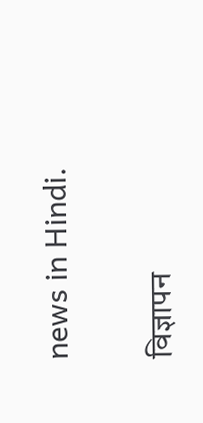news in Hindi.

विज्ञापन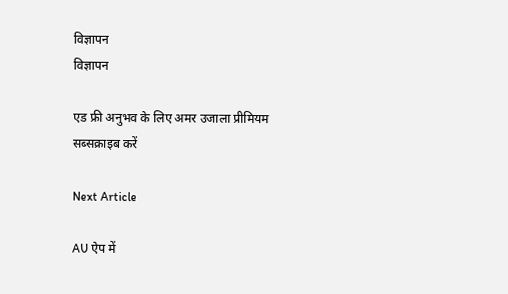विज्ञापन
विज्ञापन

एड फ्री अनुभव के लिए अमर उजाला प्रीमियम सब्सक्राइब करें

Next Article

AU ऐप में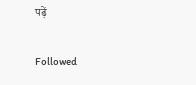पढ़ें

Followed